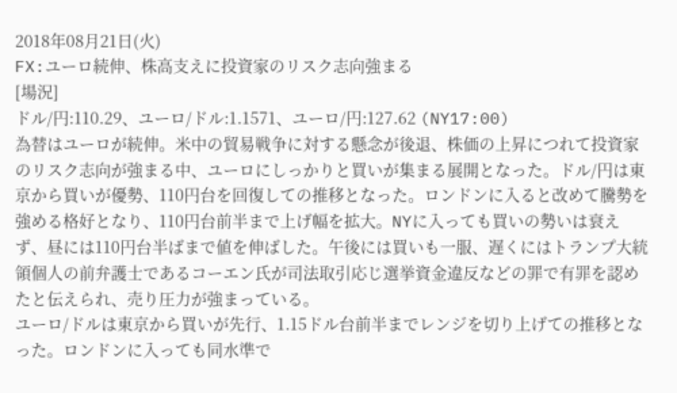2018年08月21日(火)
FX:ユーロ続伸、株高支えに投資家のリスク志向強まる
[場況]
ドル/円:110.29、ユーロ/ドル:1.1571、ユーロ/円:127.62 (NY17:00)
為替はユーロが続伸。米中の貿易戦争に対する懸念が後退、株価の上昇につれて投資家のリスク志向が強まる中、ユーロにしっかりと買いが集まる展開となった。ドル/円は東京から買いが優勢、110円台を回復しての推移となった。ロンドンに入ると改めて騰勢を強める格好となり、110円台前半まで上げ幅を拡大。NYに入っても買いの勢いは衰えず、昼には110円台半ばまで値を伸ばした。午後には買いも一服、遅くにはトランプ大統領個人の前弁護士であるコーエン氏が司法取引応じ選挙資金違反などの罪で有罪を認めたと伝えられ、売り圧力が強まっている。
ユーロ/ドルは東京から買いが先行、1.15ドル台前半までレンジを切り上げての推移となった。ロンドンに入っても同水準で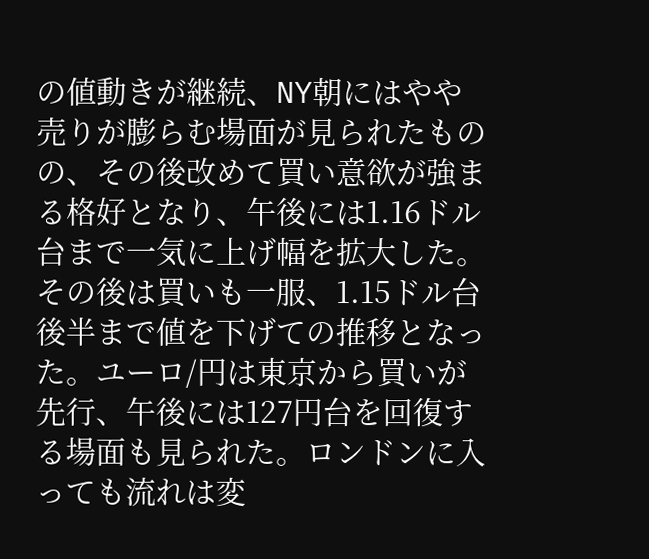の値動きが継続、NY朝にはやや売りが膨らむ場面が見られたものの、その後改めて買い意欲が強まる格好となり、午後には1.16ドル台まで一気に上げ幅を拡大した。その後は買いも一服、1.15ドル台後半まで値を下げての推移となった。ユーロ/円は東京から買いが先行、午後には127円台を回復する場面も見られた。ロンドンに入っても流れは変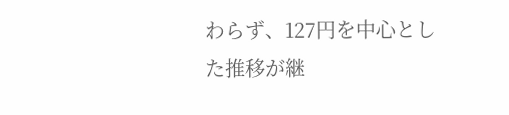わらず、127円を中心とした推移が継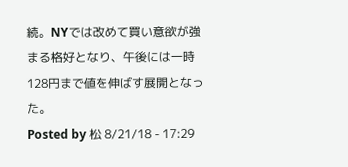続。NYでは改めて買い意欲が強まる格好となり、午後には一時128円まで値を伸ばす展開となった。
Posted by 松 8/21/18 - 17:29